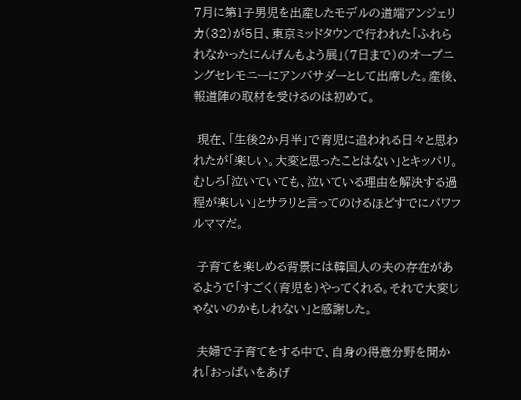7月に第1子男児を出産したモデルの道端アンジェリカ(32)が5日、東京ミッドタウンで行われた「ふれられなかったにんげんもよう展」(7日まで)のオープニングセレモニーにアンバサダーとして出席した。産後、報道陣の取材を受けるのは初めて。

 現在、「生後2か月半」で育児に追われる日々と思われたが「楽しい。大変と思ったことはない」とキッパリ。むしろ「泣いていても、泣いている理由を解決する過程が楽しい」とサラリと言ってのけるほどすでにパワフルママだ。

 子育てを楽しめる背景には韓国人の夫の存在があるようで「すごく(育児を)やってくれる。それで大変じゃないのかもしれない」と感謝した。

 夫婦で子育てをする中で、自身の得意分野を聞かれ「おっぱいをあげ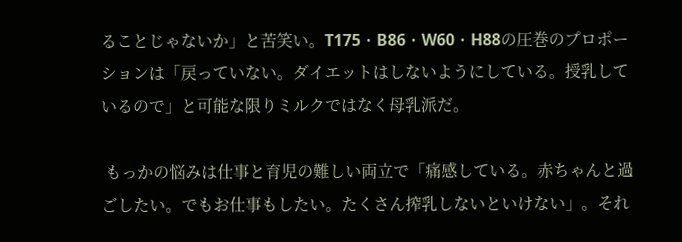ることじゃないか」と苦笑い。T175・B86・W60・H88の圧巻のプロポーションは「戻っていない。ダイエットはしないようにしている。授乳しているので」と可能な限りミルクではなく母乳派だ。

 もっかの悩みは仕事と育児の難しい両立で「痛感している。赤ちゃんと過ごしたい。でもお仕事もしたい。たくさん搾乳しないといけない」。それ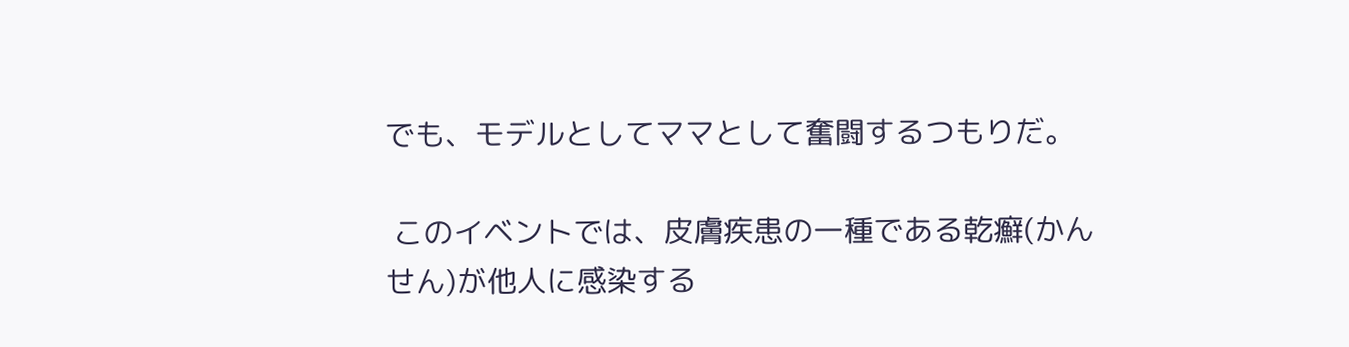でも、モデルとしてママとして奮闘するつもりだ。

 このイベントでは、皮膚疾患の一種である乾癬(かんせん)が他人に感染する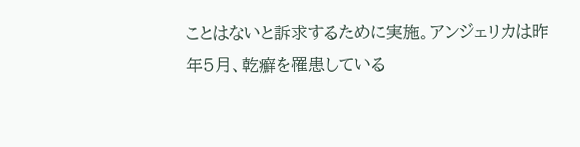ことはないと訴求するために実施。アンジェリカは昨年5月、乾癬を罹患している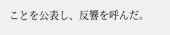ことを公表し、反響を呼んだ。